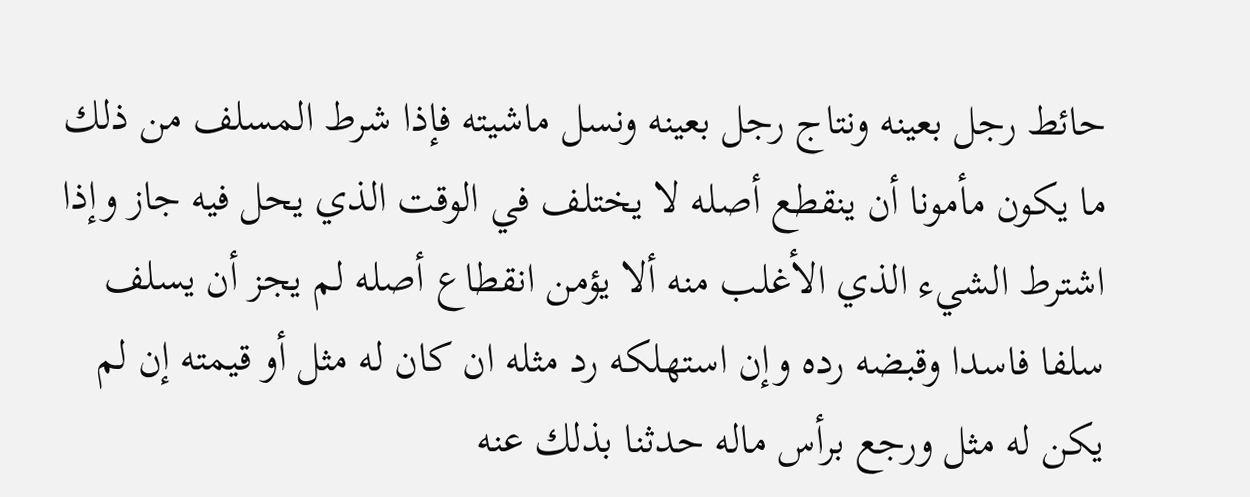حائط رجل بعينه ونتاج رجل بعينه ونسل ماشيته فإذا شرط المسلف من ذلك ما يكون مأمونا أن ينقطع أصله لا يختلف في الوقت الذي يحل فيه جاز وإذا اشترط الشيء الذي الأغلب منه ألا يؤمن انقطاع أصله لم يجز أن يسلف سلفا فاسدا وقبضه رده وإن استهلكه رد مثله ان كان له مثل أو قيمته إن لم يكن له مثل ورجع برأس ماله حدثنا بذلك عنه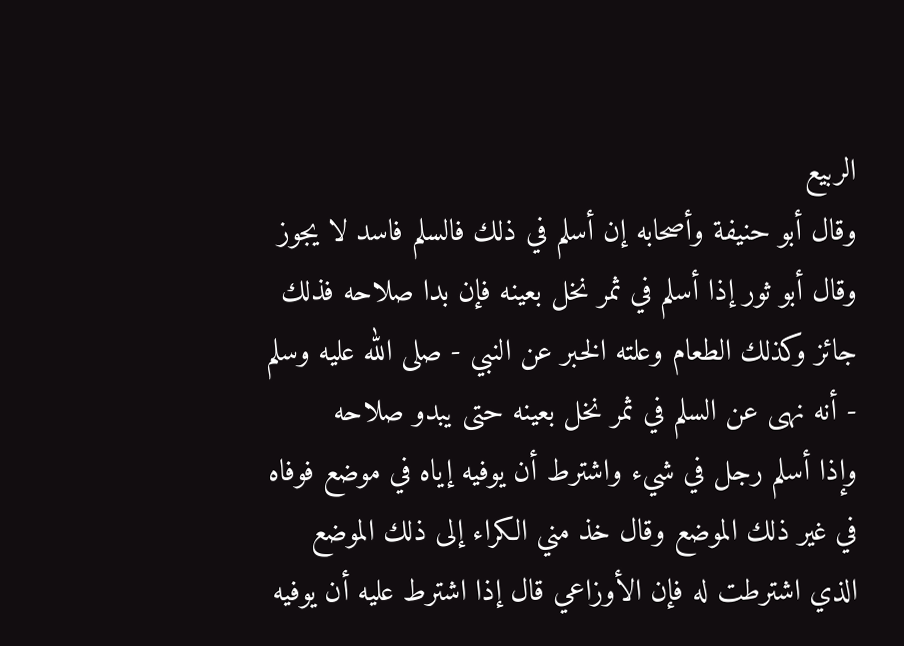الربيع
وقال أبو حنيفة وأصحابه إن أسلم في ذلك فالسلم فاسد لا يجوز
وقال أبو ثور إذا أسلم في ثمر نخل بعينه فإن بدا صلاحه فذلك جائز وكذلك الطعام وعلته الخبر عن النبي - صلى الله عليه وسلم - أنه نهى عن السلم في ثمر نخل بعينه حتى يبدو صلاحه
وإذا أسلم رجل في شيء واشترط أن يوفيه إياه في موضع فوفاه في غير ذلك الموضع وقال خذ مني الكراء إلى ذلك الموضع الذي اشترطت له فإن الأوزاعي قال إذا اشترط عليه أن يوفيه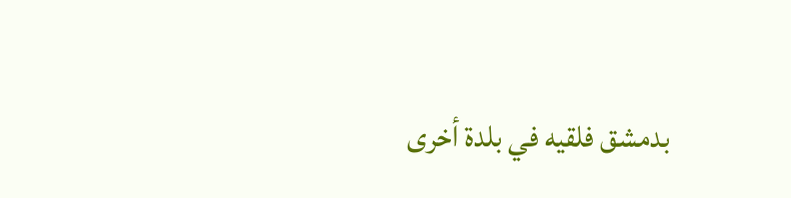بدمشق فلقيه في بلدة أخرى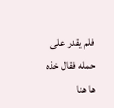فلم يقدر على حمله فقال خذه ها هنا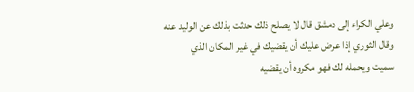وعلي الكراء إلى دمشق قال لا يصلح ذلك حدثت بذلك عن الوليد عنه
وقال الثوري إذا عرض عليك أن يقضيك في غير المكان الذي
سميت ويحمله لك فهو مكروه أن يقضيه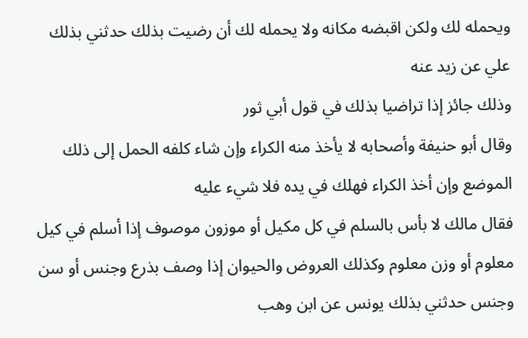ويحمله لك ولكن اقبضه مكانه ولا يحمله لك أن رضيت بذلك حدثني بذلك علي عن زيد عنه
وذلك جائز إذا تراضيا بذلك في قول أبي ثور
وقال أبو حنيفة وأصحابه لا يأخذ منه الكراء وإن شاء كلفه الحمل إلى ذلك الموضع وإن أخذ الكراء فهلك في يده فلا شيء عليه
فقال مالك لا بأس بالسلم في كل مكيل أو موزون موصوف إذا أسلم في كيل معلوم أو وزن معلوم وكذلك العروض والحيوان إذا وصف بذرع وجنس أو سن وجنس حدثني بذلك يونس عن ابن وهب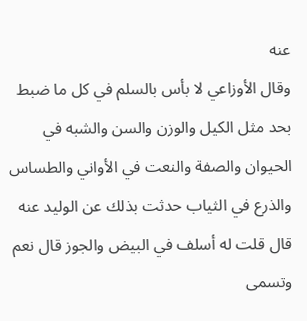عنه
وقال الأوزاعي لا بأس بالسلم في كل ما ضبط بحد مثل الكيل والوزن والسن والشبه في الحيوان والصفة والنعت في الأواني والطساس والذرع في الثياب حدثت بذلك عن الوليد عنه قال قلت له أسلف في البيض والجوز قال نعم وتسمى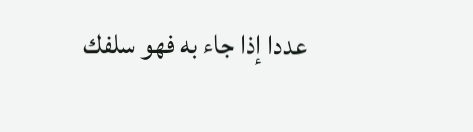عددا إذا جاء به فهو سلفك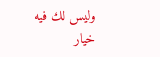وليس لك فيه خيار